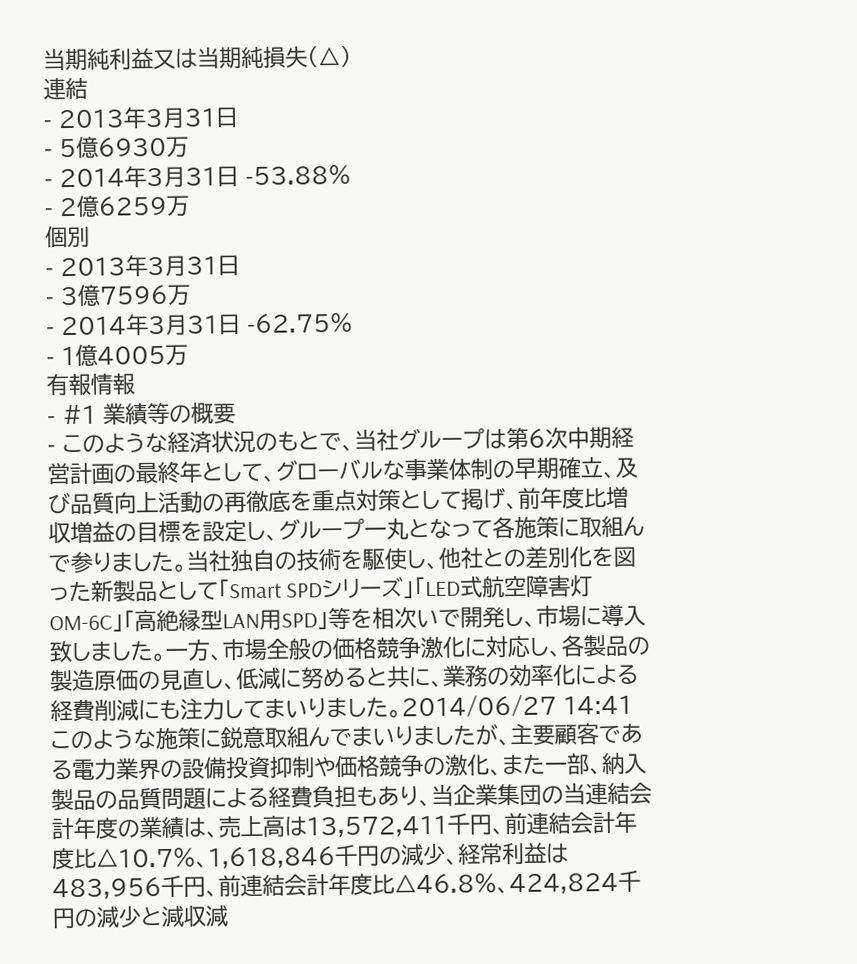当期純利益又は当期純損失(△)
連結
- 2013年3月31日
- 5億6930万
- 2014年3月31日 -53.88%
- 2億6259万
個別
- 2013年3月31日
- 3億7596万
- 2014年3月31日 -62.75%
- 1億4005万
有報情報
- #1 業績等の概要
- このような経済状況のもとで、当社グループは第6次中期経営計画の最終年として、グローバルな事業体制の早期確立、及び品質向上活動の再徹底を重点対策として掲げ、前年度比増収増益の目標を設定し、グループ一丸となって各施策に取組んで参りました。当社独自の技術を駆使し、他社との差別化を図った新製品として「Smart SPDシリーズ」「LED式航空障害灯OM-6C」「高絶縁型LAN用SPD」等を相次いで開発し、市場に導入致しました。一方、市場全般の価格競争激化に対応し、各製品の製造原価の見直し、低減に努めると共に、業務の効率化による経費削減にも注力してまいりました。2014/06/27 14:41
このような施策に鋭意取組んでまいりましたが、主要顧客である電力業界の設備投資抑制や価格競争の激化、また一部、納入製品の品質問題による経費負担もあり、当企業集団の当連結会計年度の業績は、売上高は13,572,411千円、前連結会計年度比△10.7%、1,618,846千円の減少、経常利益は483,956千円、前連結会計年度比△46.8%、424,824千円の減少と減収減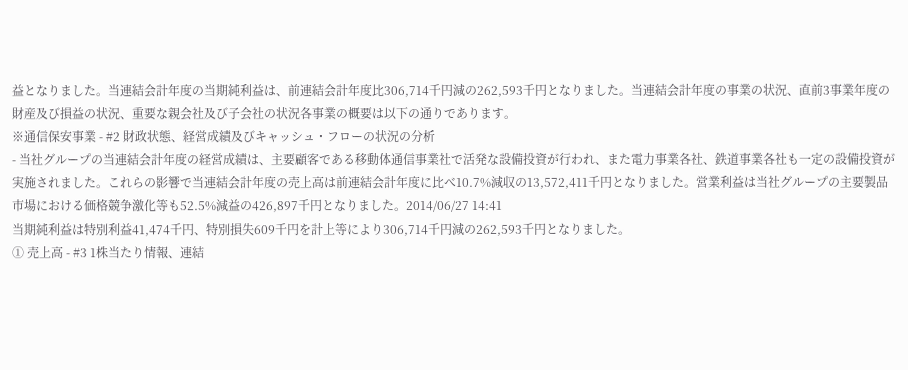益となりました。当連結会計年度の当期純利益は、前連結会計年度比306,714千円減の262,593千円となりました。当連結会計年度の事業の状況、直前3事業年度の財産及び損益の状況、重要な親会社及び子会社の状況各事業の概要は以下の通りであります。
※通信保安事業 - #2 財政状態、経営成績及びキャッシュ・フローの状況の分析
- 当社グループの当連結会計年度の経営成績は、主要顧客である移動体通信事業社で活発な設備投資が行われ、また電力事業各社、鉄道事業各社も一定の設備投資が実施されました。これらの影響で当連結会計年度の売上高は前連結会計年度に比べ10.7%減収の13,572,411千円となりました。営業利益は当社グループの主要製品市場における価格競争激化等も52.5%減益の426,897千円となりました。2014/06/27 14:41
当期純利益は特別利益41,474千円、特別損失609千円を計上等により306,714千円減の262,593千円となりました。
① 売上高 - #3 1株当たり情報、連結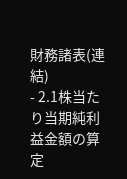財務諸表(連結)
- 2.1株当たり当期純利益金額の算定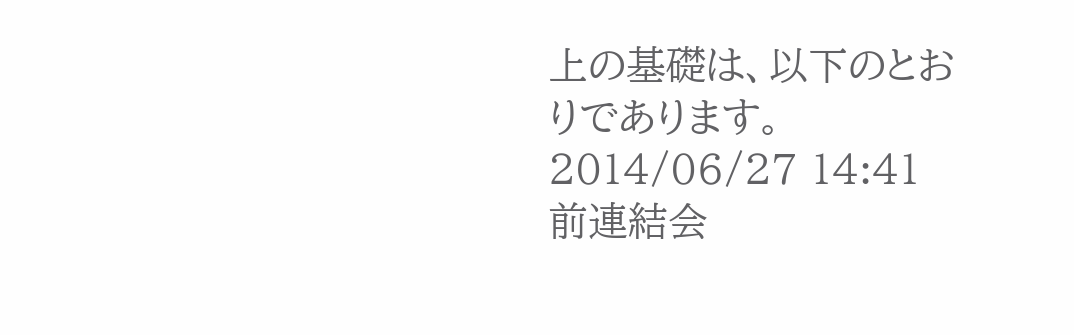上の基礎は、以下のとおりであります。2014/06/27 14:41
前連結会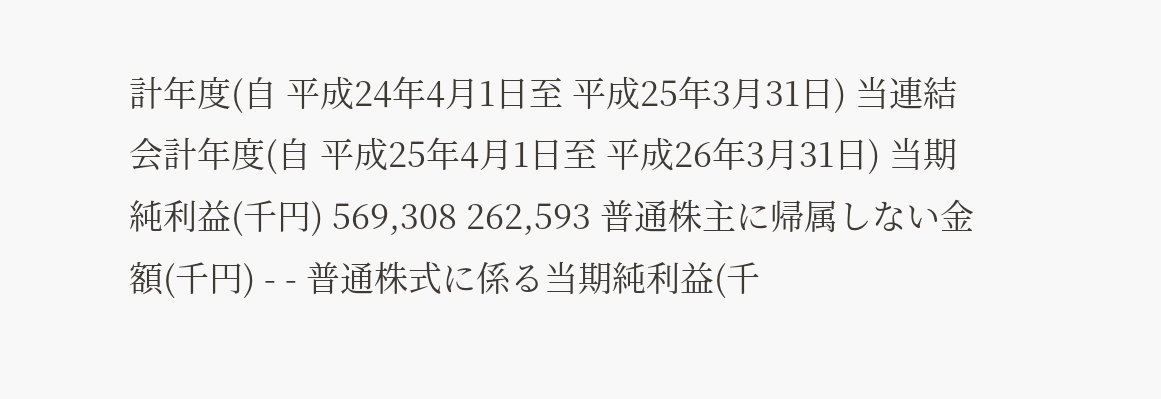計年度(自 平成24年4月1日至 平成25年3月31日) 当連結会計年度(自 平成25年4月1日至 平成26年3月31日) 当期純利益(千円) 569,308 262,593 普通株主に帰属しない金額(千円) - - 普通株式に係る当期純利益(千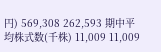円) 569,308 262,593 期中平均株式数(千株) 11,009 11,009